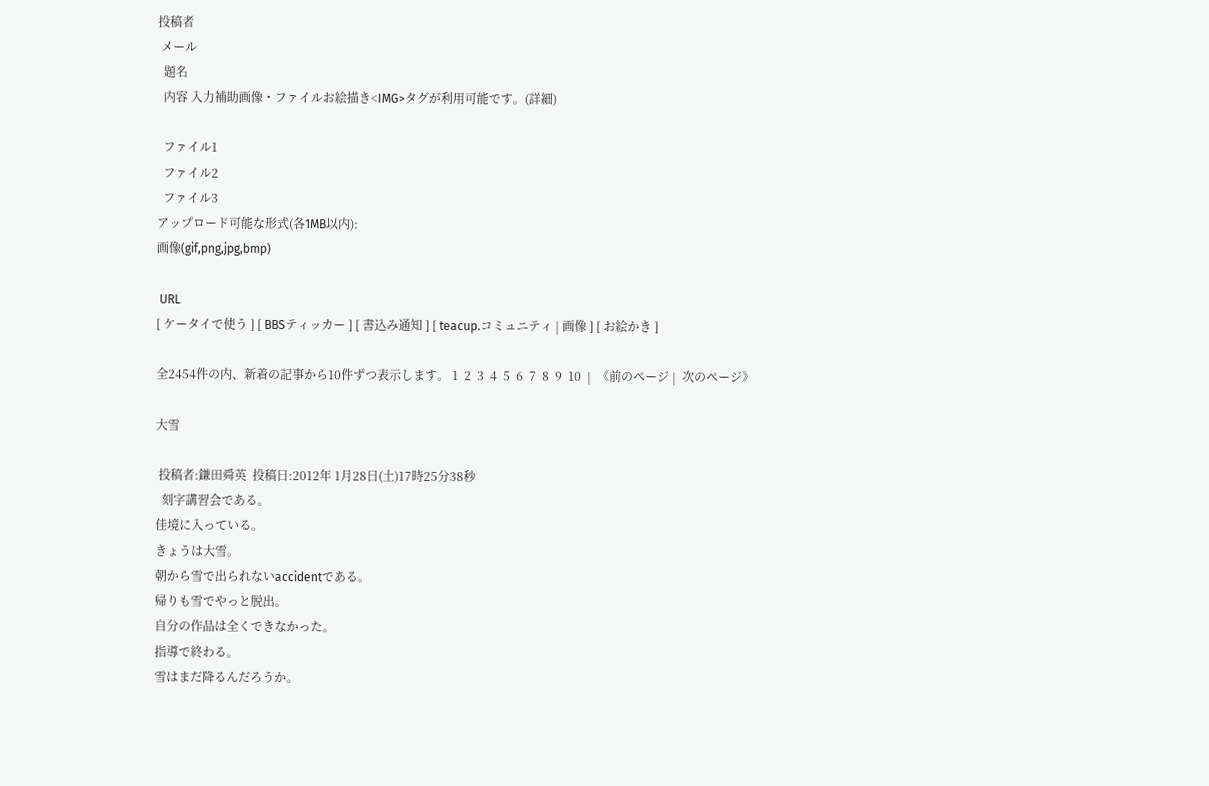投稿者
 メール
  題名
  内容 入力補助画像・ファイルお絵描き<IMG>タグが利用可能です。(詳細)

  ファイル1
  ファイル2
  ファイル3
アップロード可能な形式(各1MB以内):
画像(gif,png,jpg,bmp)

 URL
[ ケータイで使う ] [ BBSティッカー ] [ 書込み通知 ] [ teacup.コミュニティ | 画像 ] [ お絵かき ]

全2454件の内、新着の記事から10件ずつ表示します。 1  2  3  4  5  6  7  8  9  10  |  《前のページ |  次のページ》

大雪

 投稿者:鎌田舜英  投稿日:2012年 1月28日(土)17時25分38秒
  刻字講習会である。
佳境に入っている。
きょうは大雪。
朝から雪で出られないaccidentである。
帰りも雪でやっと脱出。
自分の作品は全くできなかった。
指導で終わる。
雪はまだ降るんだろうか。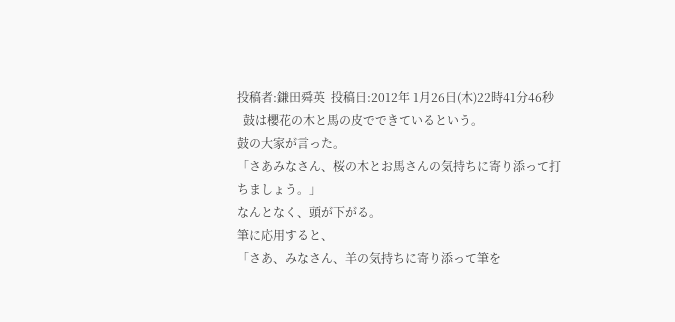投稿者:鎌田舜英  投稿日:2012年 1月26日(木)22時41分46秒
  鼓は櫻花の木と馬の皮でできているという。
鼓の大家が言った。
「さあみなさん、桜の木とお馬さんの気持ちに寄り添って打ちましょう。」
なんとなく、頭が下がる。
筆に応用すると、
「さあ、みなさん、羊の気持ちに寄り添って筆を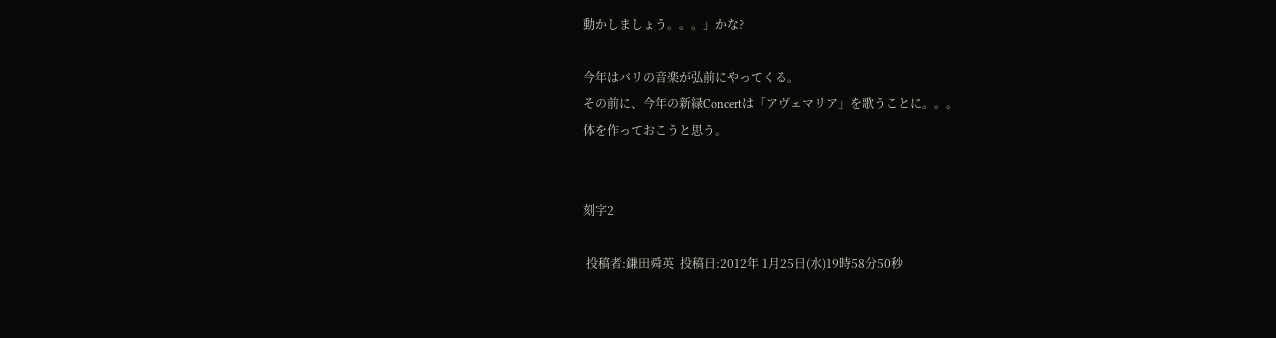動かしましょう。。。」かな?

今年はバリの音楽が弘前にやってくる。
その前に、今年の新緑Concertは「アヴェマリア」を歌うことに。。。
体を作っておこうと思う。


刻字2

 投稿者:鎌田舜英  投稿日:2012年 1月25日(水)19時58分50秒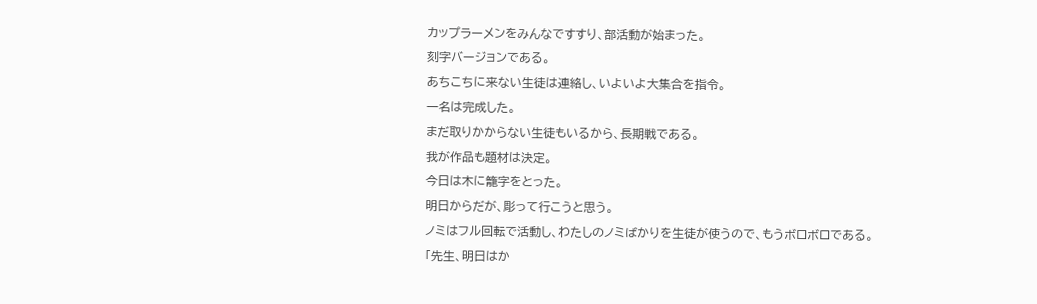カップラーメンをみんなですすり、部活動が始まった。
刻字バージョンである。
あちこちに来ない生徒は連絡し、いよいよ大集合を指令。
一名は完成した。
まだ取りかからない生徒もいるから、長期戦である。
我が作品も題材は決定。
今日は木に籠字をとった。
明日からだが、彫って行こうと思う。
ノミはフル回転で活動し、わたしのノミばかりを生徒が使うので、もうボロボロである。
「先生、明日はか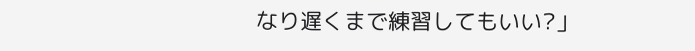なり遅くまで練習してもいい?」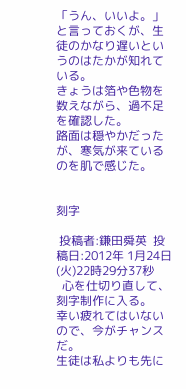「うん、いいよ。」
と言っておくが、生徒のかなり遅いというのはたかが知れている。
きょうは箔や色物を数えながら、過不足を確認した。
路面は穏やかだったが、寒気が来ているのを肌で感じた。


刻字

 投稿者:鎌田舜英  投稿日:2012年 1月24日(火)22時29分37秒
  心を仕切り直して、刻字制作に入る。
幸い疲れてはいないので、今がチャンスだ。
生徒は私よりも先に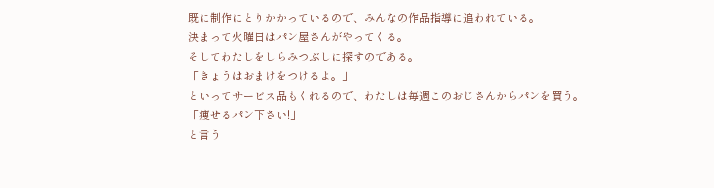既に制作にとりかかっているので、みんなの作品指導に追われている。
決まって火曜日はパン屋さんがやってくる。
そしてわたしをしらみつぶしに探すのである。
「きょうはおまけをつけるよ。」
といってサービス品もくれるので、わたしは毎週このおじさんからパンを買う。
「痩せるパン下さい!」
と言う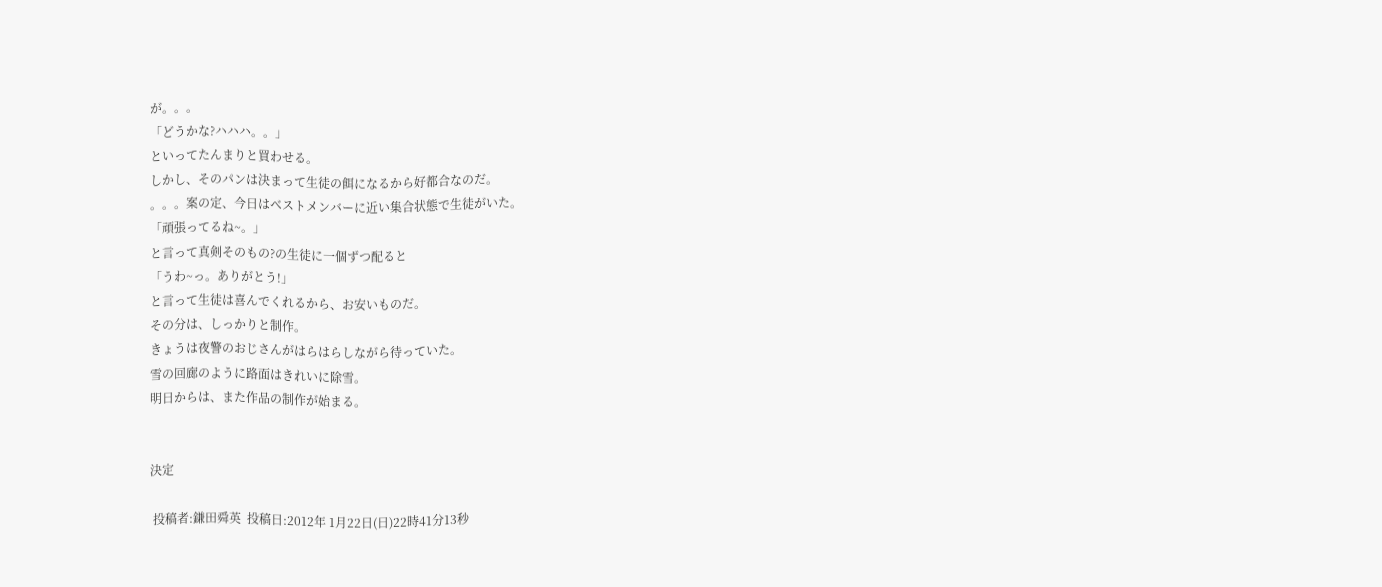が。。。
「どうかな?ハハハ。。」
といってたんまりと買わせる。
しかし、そのパンは決まって生徒の餌になるから好都合なのだ。
。。。案の定、今日はベストメンバーに近い集合状態で生徒がいた。
「頑張ってるね~。」
と言って真剣そのもの?の生徒に一個ずつ配ると
「うわ~っ。ありがとう!」
と言って生徒は喜んでくれるから、お安いものだ。
その分は、しっかりと制作。
きょうは夜警のおじさんがはらはらしながら待っていた。
雪の回廊のように路面はきれいに除雪。
明日からは、また作品の制作が始まる。


決定

 投稿者:鎌田舜英  投稿日:2012年 1月22日(日)22時41分13秒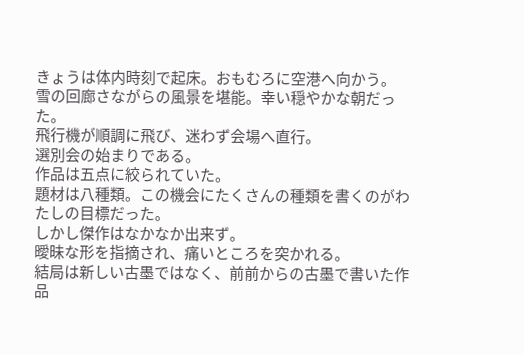きょうは体内時刻で起床。おもむろに空港へ向かう。
雪の回廊さながらの風景を堪能。幸い穏やかな朝だった。
飛行機が順調に飛び、迷わず会場へ直行。
選別会の始まりである。
作品は五点に絞られていた。
題材は八種類。この機会にたくさんの種類を書くのがわたしの目標だった。
しかし傑作はなかなか出来ず。
曖昧な形を指摘され、痛いところを突かれる。
結局は新しい古墨ではなく、前前からの古墨で書いた作品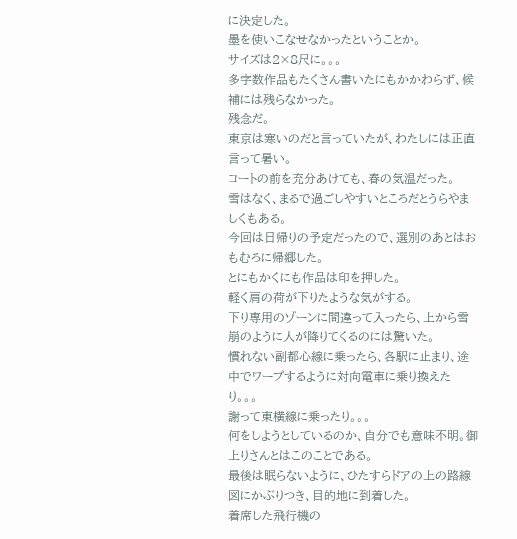に決定した。
墨を使いこなせなかったということか。
サイズは2×8尺に。。。
多字数作品もたくさん書いたにもかかわらず、候補には残らなかった。
残念だ。
東京は寒いのだと言っていたが、わたしには正直言って暑い。
コートの前を充分あけても、春の気温だった。
雪はなく、まるで過ごしやすいところだとうらやましくもある。
今回は日帰りの予定だったので、選別のあとはおもむろに帰郷した。
とにもかくにも作品は印を押した。
軽く肩の荷が下りたような気がする。
下り専用のゾーンに間違って入ったら、上から雪崩のように人が降りてくるのには驚いた。
慣れない副都心線に乗ったら、各駅に止まり、途中でワープするように対向電車に乗り換えたり。。。
謝って東横線に乗ったり。。。
何をしようとしているのか、自分でも意味不明。御上りさんとはこのことである。
最後は眠らないように、ひたすらドアの上の路線図にかぶりつき、目的地に到着した。
着席した飛行機の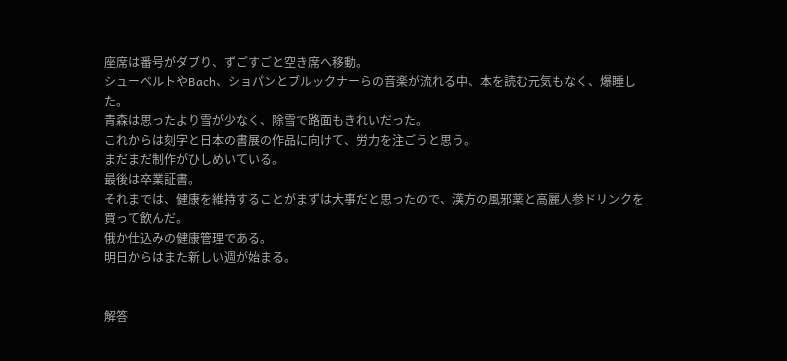座席は番号がダブり、ずごすごと空き席へ移動。
シューベルトやBach、ショパンとブルックナーらの音楽が流れる中、本を読む元気もなく、爆睡した。
青森は思ったより雪が少なく、除雪で路面もきれいだった。
これからは刻字と日本の書展の作品に向けて、労力を注ごうと思う。
まだまだ制作がひしめいている。
最後は卒業証書。
それまでは、健康を維持することがまずは大事だと思ったので、漢方の風邪薬と高麗人参ドリンクを買って飲んだ。
俄か仕込みの健康管理である。
明日からはまた新しい週が始まる。


解答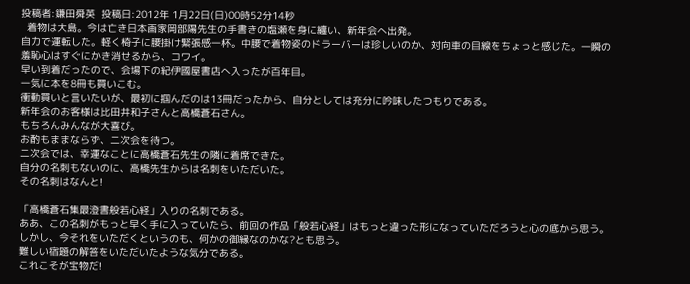投稿者:鎌田舜英  投稿日:2012年 1月22日(日)00時52分14秒
  着物は大島。今は亡き日本画家岡部陽先生の手書きの塩瀬を身に纏い、新年会へ出発。
自力で運転した。軽く椅子に腰掛け緊張感一杯。中腰で着物姿のドラーバーは珍しいのか、対向車の目線をちょっと感じた。一瞬の羞恥心はすぐにかき消せるから、コワイ。
早い到着だったので、会場下の紀伊國屋書店へ入ったが百年目。
一気に本を8冊も買いこむ。
衝動買いと言いたいが、最初に掴んだのは13冊だったから、自分としては充分に吟味したつもりである。
新年会のお客様は比田井和子さんと高橋蒼石さん。
もちろんみんなが大喜び。
お酌もままならず、二次会を待つ。
二次会では、幸運なことに高橋蒼石先生の隣に着席できた。
自分の名刺もないのに、高橋先生からは名刺をいただいた。
その名刺はなんと!

「高橋蒼石集最澄書般若心経」入りの名刺である。
ああ、この名刺がもっと早く手に入っていたら、前回の作品「般若心経」はもっと違った形になっていただろうと心の底から思う。
しかし、今それをいただくというのも、何かの御縁なのかな?とも思う。
難しい宿題の解答をいただいたような気分である。
これこそが宝物だ!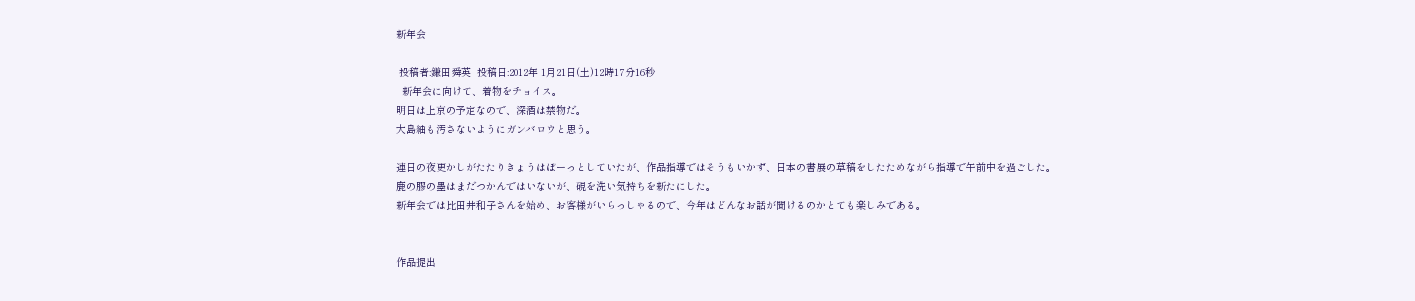新年会

 投稿者:鎌田舜英  投稿日:2012年 1月21日(土)12時17分16秒
  新年会に向けて、着物をチョイス。
明日は上京の予定なので、深酒は禁物だ。
大島紬も汚さないようにガンバロウと思う。

連日の夜更かしがたたりきょうはぼーっとしていたが、作品指導ではそうもいかず、日本の書展の草稿をしたためながら指導で午前中を過ごした。
鹿の膠の墨はまだつかんではいないが、硯を洗い気持ちを新たにした。
新年会では比田井和子さんを始め、お客様がいらっしゃるので、今年はどんなお話が聞けるのかとても楽しみである。


作品提出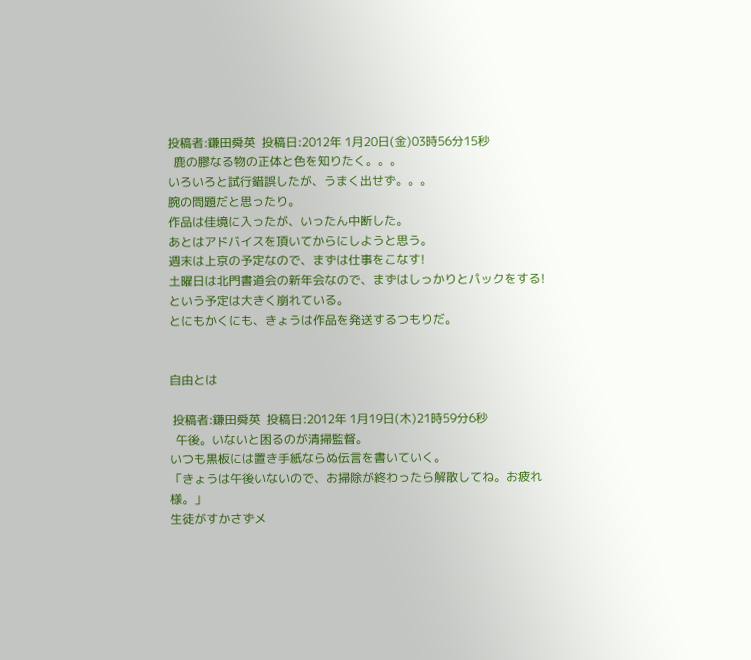投稿者:鎌田舜英  投稿日:2012年 1月20日(金)03時56分15秒
  鹿の膠なる物の正体と色を知りたく。。。
いろいろと試行錯誤したが、うまく出せず。。。
腕の問題だと思ったり。
作品は佳境に入ったが、いったん中断した。
あとはアドバイスを頂いてからにしようと思う。
週末は上京の予定なので、まずは仕事をこなす!
土曜日は北門書道会の新年会なので、まずはしっかりとパックをする!
という予定は大きく崩れている。
とにもかくにも、きょうは作品を発送するつもりだ。


自由とは

 投稿者:鎌田舜英  投稿日:2012年 1月19日(木)21時59分6秒
  午後。いないと困るのが清掃監督。
いつも黒板には置き手紙ならぬ伝言を書いていく。
「きょうは午後いないので、お掃除が終わったら解散してね。お疲れ様。」
生徒がすかさずメ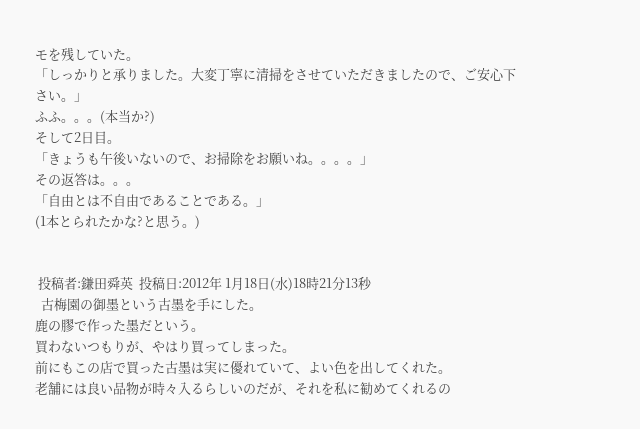モを残していた。
「しっかりと承りました。大変丁寧に清掃をさせていただきましたので、ご安心下さい。」
ふふ。。。(本当か?)
そして2日目。
「きょうも午後いないので、お掃除をお願いね。。。。」
その返答は。。。
「自由とは不自由であることである。」
(1本とられたかな?と思う。)


 投稿者:鎌田舜英  投稿日:2012年 1月18日(水)18時21分13秒
  古梅園の御墨という古墨を手にした。
鹿の膠で作った墨だという。
買わないつもりが、やはり買ってしまった。
前にもこの店で買った古墨は実に優れていて、よい色を出してくれた。
老舗には良い品物が時々入るらしいのだが、それを私に勧めてくれるの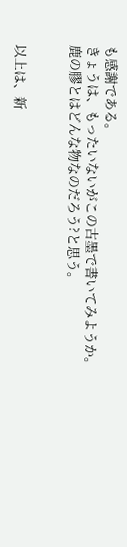も感謝である。
きょうは、もったいないがこの古墨で書いてみようか。
鹿の膠とはどんな物なのだろう?と思う。


以上は、新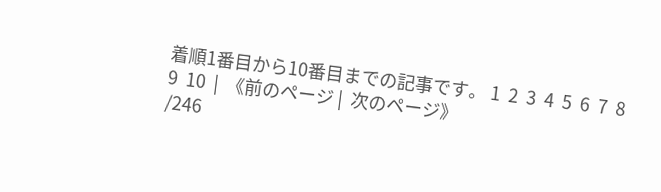着順1番目から10番目までの記事です。 1  2  3  4  5  6  7  8  9  10  |  《前のページ |  次のページ》
/246